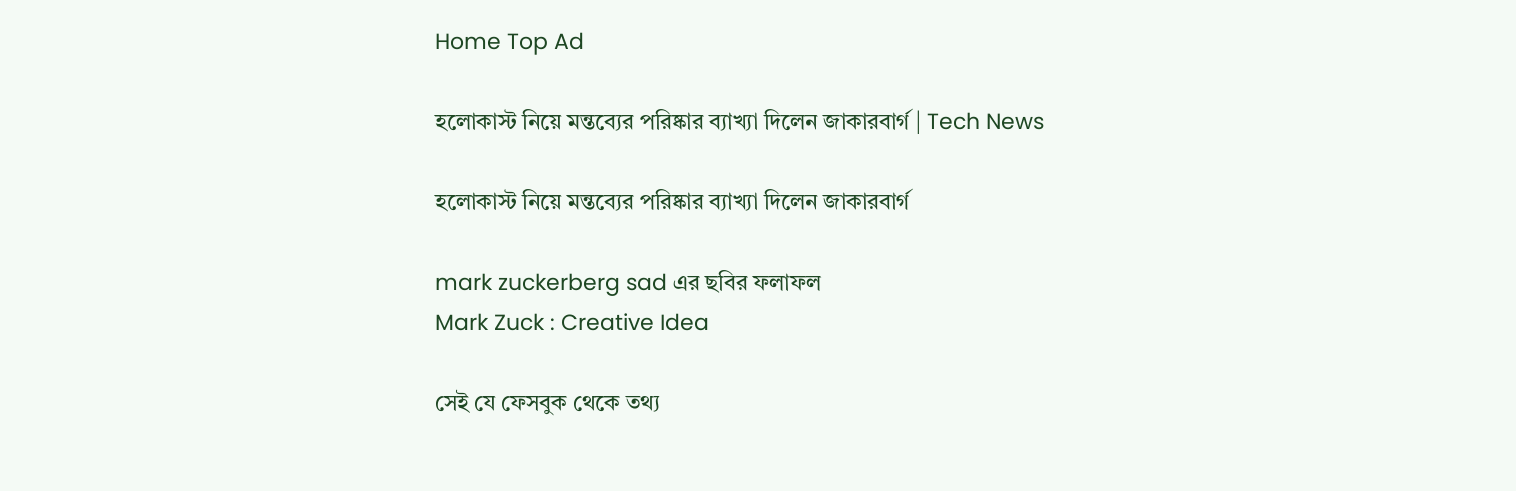Home Top Ad

হলোকাস্ট নিয়ে মন্তব্যের পরিষ্কার ব্যাখ্যা দিলেন জাকারবার্গ | Tech News

হলোকাস্ট নিয়ে মন্তব্যের পরিষ্কার ব্যাখ্যা দিলেন জাকারবার্গ

mark zuckerberg sad এর ছবির ফলাফল
Mark Zuck : Creative Idea

সেই যে ফেসবুক থেকে তথ্য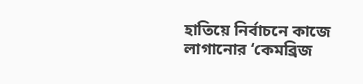হাতিয়ে নির্বাচনে কাজে লাগানোর ‘কেমব্রিজ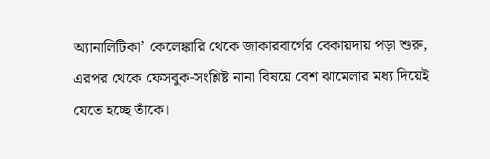অ্যানালিটিকা’ কেলেঙ্কারি থেকে জাকারবার্গের বেকায়দায় পড়া শুরু, এরপর থেকে ফেসবুক-সংশ্লিষ্ট নানা বিষয়ে বেশ ঝামেলার মধ্য দিয়েই যেতে হচ্ছে তাঁকে।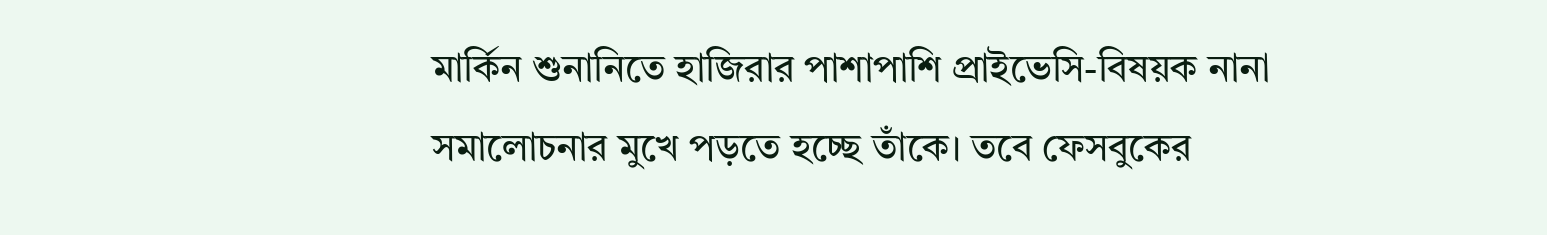মার্কিন শুনানিতে হাজিরার পাশাপাশি প্রাইভেসি-বিষয়ক নানা সমালোচনার মুখে পড়তে হচ্ছে তাঁকে। তবে ফেসবুকের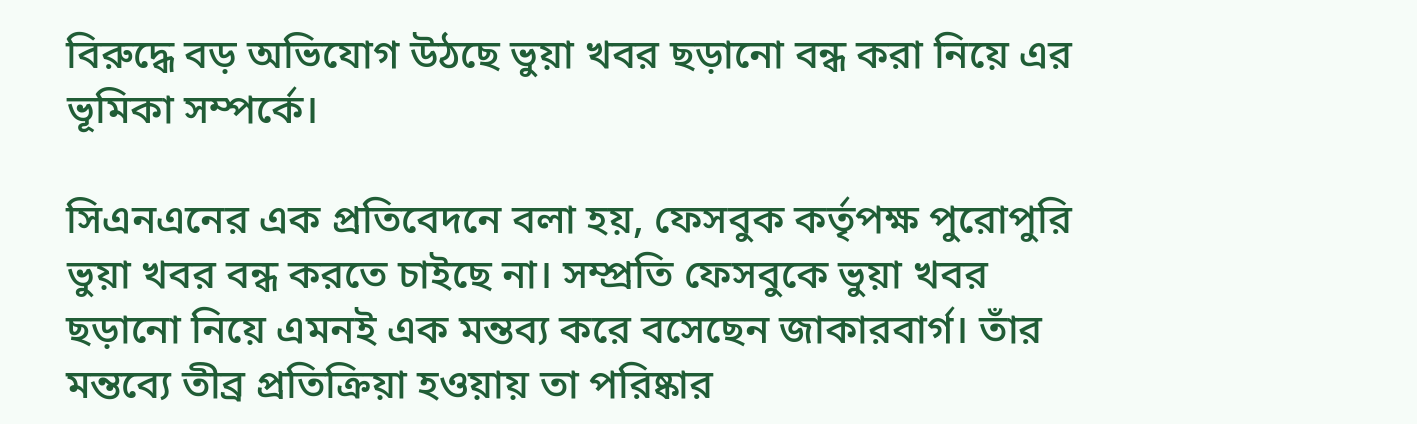বিরুদ্ধে বড় অভিযোগ উঠছে ভুয়া খবর ছড়ানো বন্ধ করা নিয়ে এর ভূমিকা সম্পর্কে।

সিএনএনের এক প্রতিবেদনে বলা হয়, ফেসবুক কর্তৃপক্ষ পুরোপুরি ভুয়া খবর বন্ধ করতে চাইছে না। সম্প্রতি ফেসবুকে ভুয়া খবর ছড়ানো নিয়ে এমনই এক মন্তব্য করে বসেছেন জাকারবার্গ। তাঁর মন্তব্যে তীব্র প্রতিক্রিয়া হওয়ায় তা পরিষ্কার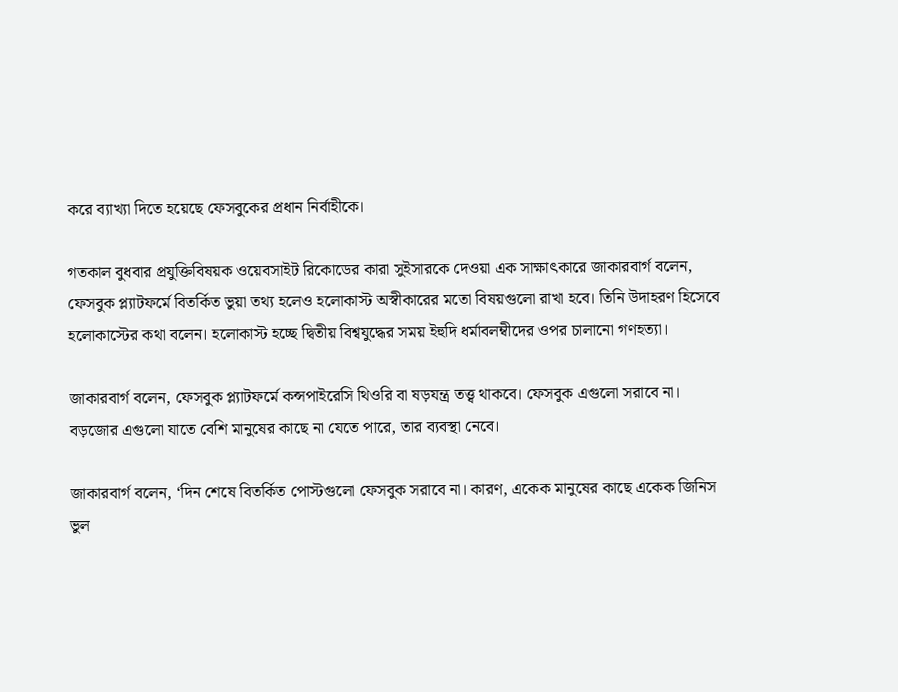করে ব্যাখ্যা দিতে হয়েছে ফেসবুকের প্রধান নির্বাহীকে।

গতকাল বুধবার প্রযুক্তিবিষয়ক ওয়েবসাইট রিকোডের কারা সুইসারকে দেওয়া এক সাক্ষাৎকারে জাকারবার্গ বলেন, ফেসবুক প্ল্যাটফর্মে বিতর্কিত ভুয়া তথ্য হলেও হলোকাস্ট অস্বীকারের মতো বিষয়গুলো রাখা হবে। তিনি উদাহরণ হিসেবে হলোকাস্টের কথা বলেন। হলোকাস্ট হচ্ছে দ্বিতীয় বিশ্বযুদ্ধের সময় ইহুদি ধর্মাবলম্বীদের ওপর চালানো গণহত্যা।

জাকারবার্গ বলেন, ফেসবুক প্ল্যাটফর্মে কন্সপাইরেসি থিওরি বা ষড়যন্ত্র তত্ত্ব থাকবে। ফেসবুক এগুলো সরাবে না। বড়জোর এগুলো যাতে বেশি মানুষের কাছে না যেতে পারে, তার ব্যবস্থা নেবে।

জাকারবার্গ বলেন, ‘দিন শেষে বিতর্কিত পোস্টগুলো ফেসবুক সরাবে না। কারণ, একেক মানুষের কাছে একেক জিনিস ভুল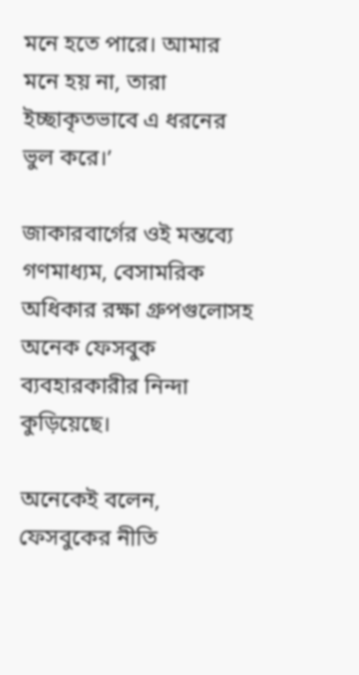মনে হতে পারে। আমার মনে হয় না, তারা ইচ্ছাকৃতভাবে এ ধরনের ভুল করে।’

জাকারবার্গের ওই মন্তব্যে গণমাধ্যম, বেসামরিক অধিকার রক্ষা গ্রুপগুলোসহ অনেক ফেসবুক ব্যবহারকারীর নিন্দা কুড়িয়েছে।

অনেকেই বলেন, ফেসবুকের নীতি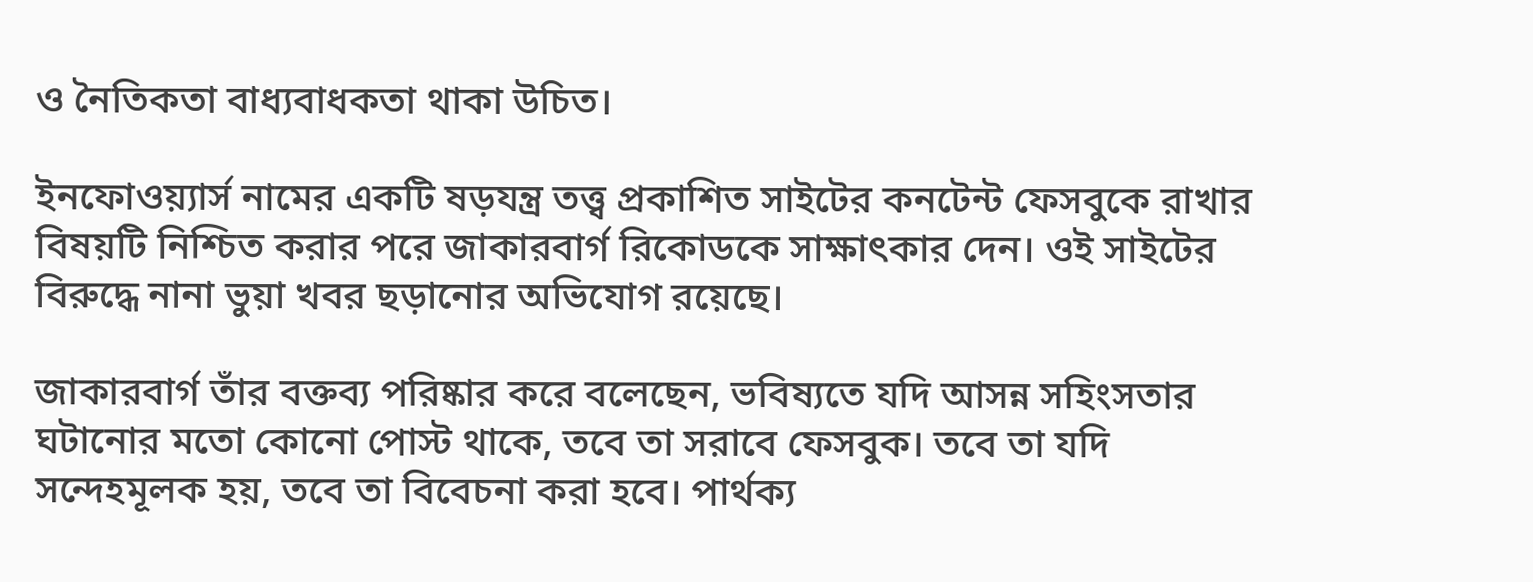ও নৈতিকতা বাধ্যবাধকতা থাকা উচিত।

ইনফোওয়্যার্স নামের একটি ষড়যন্ত্র তত্ত্ব প্রকাশিত সাইটের কনটেন্ট ফেসবুকে রাখার বিষয়টি নিশ্চিত করার পরে জাকারবার্গ রিকোডকে সাক্ষাৎকার দেন। ওই সাইটের বিরুদ্ধে নানা ভুয়া খবর ছড়ানোর অভিযোগ রয়েছে।

জাকারবার্গ তাঁর বক্তব্য পরিষ্কার করে বলেছেন, ভবিষ্যতে যদি আসন্ন সহিংসতার ঘটানোর মতো কোনো পোস্ট থাকে, তবে তা সরাবে ফেসবুক। তবে তা যদি সন্দেহমূলক হয়, তবে তা বিবেচনা করা হবে। পার্থক্য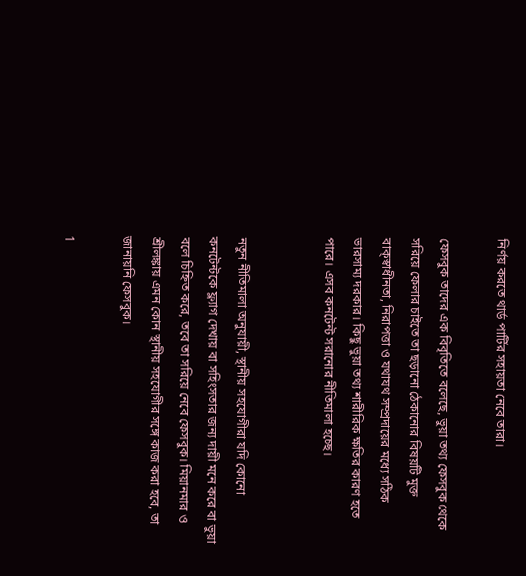নির্ণয় করতে থার্ড পার্টির সহায়তা নেবে তারা।

ফেসবুক তাদের এক বিবৃতিতে বলেছে, ভুয়া তথ্য ফেসবুক থেকে সরিয়ে ফেলার চাইতে তা ছড়ানো ঠেকানোর বিষয়টি মুক্ত বাক্‌স্বাধীনতা, নিরাপত্তা ও যথাযথ সম্প্রদায়ের মধ্যে সঠিক ভারসাম্য দরকার। কিছু ভুয়া তথ্য শারীরিক ক্ষতির কারণ হতে পারে। এসব কনটেন্ট সরানোর নীতিমালা হচ্ছে।


নতুন নীতিমালা অনুযায়ী, স্থানীয় সহযোগীরা যদি কোনো কনটেন্টকে ফ্ল্যাগ দেখায় বা সহিংসতার জন্য দায়ী মনে করে বা ভুয়া বলে চিহ্নিত করে, তবে তা সরিয়ে নেবে ফেসবুক। মিয়ানমার ও শ্রীলঙ্কায় এমন কোন স্থানীয় সহযোগীর সঙ্গে কাজ করা হবে, তা জানায়নি ফেসবুক।

1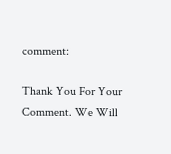comment:

Thank You For Your Comment. We Will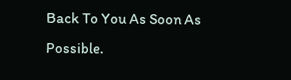Back To You As Soon As Possible.